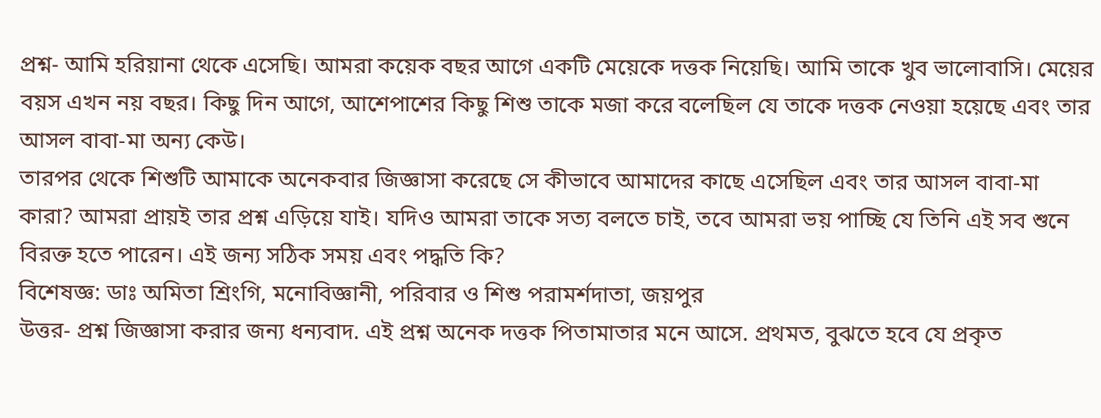প্রশ্ন- আমি হরিয়ানা থেকে এসেছি। আমরা কয়েক বছর আগে একটি মেয়েকে দত্তক নিয়েছি। আমি তাকে খুব ভালোবাসি। মেয়ের বয়স এখন নয় বছর। কিছু দিন আগে, আশেপাশের কিছু শিশু তাকে মজা করে বলেছিল যে তাকে দত্তক নেওয়া হয়েছে এবং তার আসল বাবা-মা অন্য কেউ।
তারপর থেকে শিশুটি আমাকে অনেকবার জিজ্ঞাসা করেছে সে কীভাবে আমাদের কাছে এসেছিল এবং তার আসল বাবা-মা কারা? আমরা প্রায়ই তার প্রশ্ন এড়িয়ে যাই। যদিও আমরা তাকে সত্য বলতে চাই, তবে আমরা ভয় পাচ্ছি যে তিনি এই সব শুনে বিরক্ত হতে পারেন। এই জন্য সঠিক সময় এবং পদ্ধতি কি?
বিশেষজ্ঞ: ডাঃ অমিতা শ্রিংগি, মনোবিজ্ঞানী, পরিবার ও শিশু পরামর্শদাতা, জয়পুর
উত্তর- প্রশ্ন জিজ্ঞাসা করার জন্য ধন্যবাদ. এই প্রশ্ন অনেক দত্তক পিতামাতার মনে আসে. প্রথমত, বুঝতে হবে যে প্রকৃত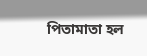পিতামাতা হল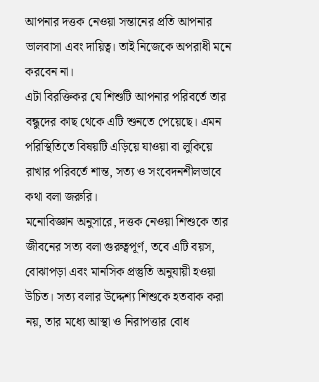আপনার দত্তক নেওয়া সন্তানের প্রতি আপনার ভালবাসা এবং দায়িত্ব। তাই নিজেকে অপরাধী মনে করবেন না।
এটা বিরক্তিকর যে শিশুটি আপনার পরিবর্তে তার বন্ধুদের কাছ থেকে এটি শুনতে পেয়েছে। এমন পরিস্থিতিতে বিষয়টি এড়িয়ে যাওয়া বা লুকিয়ে রাখার পরিবর্তে শান্ত, সত্য ও সংবেদনশীলভাবে কথা বলা জরুরি।
মনোবিজ্ঞান অনুসারে, দত্তক নেওয়া শিশুকে তার জীবনের সত্য বলা গুরুত্বপূর্ণ, তবে এটি বয়স, বোঝাপড়া এবং মানসিক প্রস্তুতি অনুযায়ী হওয়া উচিত। সত্য বলার উদ্দেশ্য শিশুকে হতবাক করা নয়, তার মধ্যে আস্থা ও নিরাপত্তার বোধ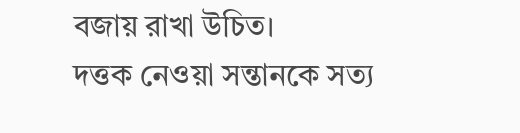বজায় রাখা উচিত।
দত্তক নেওয়া সন্তানকে সত্য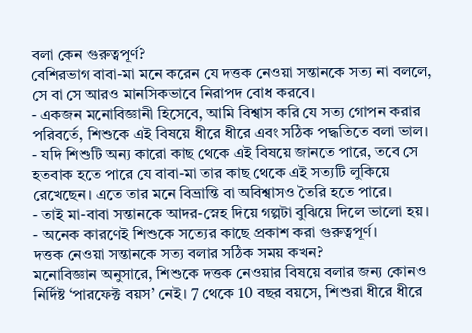বলা কেন গুরুত্বপূর্ণ?
বেশিরভাগ বাবা-মা মনে করেন যে দত্তক নেওয়া সন্তানকে সত্য না বললে, সে বা সে আরও মানসিকভাবে নিরাপদ বোধ করবে।
- একজন মনোবিজ্ঞানী হিসেবে, আমি বিশ্বাস করি যে সত্য গোপন করার পরিবর্তে, শিশুকে এই বিষয়ে ধীরে ধীরে এবং সঠিক পদ্ধতিতে বলা ভাল।
- যদি শিশুটি অন্য কারো কাছ থেকে এই বিষয়ে জানতে পারে, তবে সে হতবাক হতে পারে যে বাবা-মা তার কাছ থেকে এই সত্যটি লুকিয়ে রেখেছেন। এতে তার মনে বিভ্রান্তি বা অবিশ্বাসও তৈরি হতে পারে।
- তাই মা-বাবা সন্তানকে আদর-স্নেহ দিয়ে গল্পটা বুঝিয়ে দিলে ভালো হয়।
- অনেক কারণেই শিশুকে সত্যের কাছে প্রকাশ করা গুরুত্বপূর্ণ।
দত্তক নেওয়া সন্তানকে সত্য বলার সঠিক সময় কখন?
মনোবিজ্ঞান অনুসারে, শিশুকে দত্তক নেওয়ার বিষয়ে বলার জন্য কোনও নির্দিষ্ট ‘পারফেক্ট বয়স’ নেই। 7 থেকে 10 বছর বয়সে, শিশুরা ধীরে ধীরে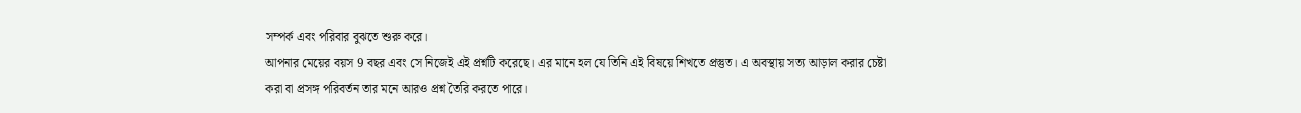সম্পর্ক এবং পরিবার বুঝতে শুরু করে।
আপনার মেয়ের বয়স 9 বছর এবং সে নিজেই এই প্রশ্নটি করেছে। এর মানে হল যে তিনি এই বিষয়ে শিখতে প্রস্তুত। এ অবস্থায় সত্য আড়াল করার চেষ্টা করা বা প্রসঙ্গ পরিবর্তন তার মনে আরও প্রশ্ন তৈরি করতে পারে।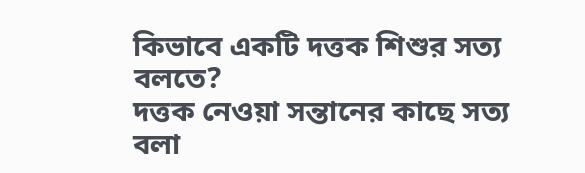কিভাবে একটি দত্তক শিশুর সত্য বলতে?
দত্তক নেওয়া সন্তানের কাছে সত্য বলা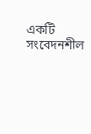একটি সংবেদনশীল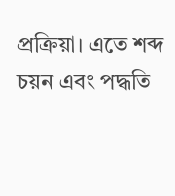প্রক্রিয়া। এতে শব্দ চয়ন এবং পদ্ধতি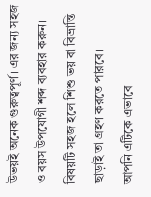উভয়ই অনেক গুরুত্বপূর্ণ। এর জন্য সহজ ও বয়স উপযোগী শব্দ ব্যবহার করুন। বিষয়টি সহজ হলে শিশু ভয় বা বিভ্রান্তি ছাড়াই তা গ্রহণ করতে পারবে।
আপনি এটিকে এভাবে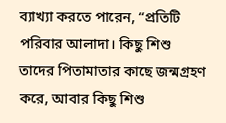ব্যাখ্যা করতে পারেন, “প্রতিটি পরিবার আলাদা। কিছু শিশু তাদের পিতামাতার কাছে জন্মগ্রহণ করে, আবার কিছু শিশু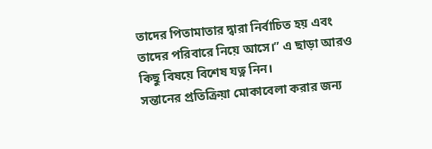তাদের পিতামাতার দ্বারা নির্বাচিত হয় এবং তাদের পরিবারে নিয়ে আসে।” এ ছাড়া আরও কিছু বিষয়ে বিশেষ যত্ন নিন।
সন্তানের প্রতিক্রিয়া মোকাবেলা করার জন্য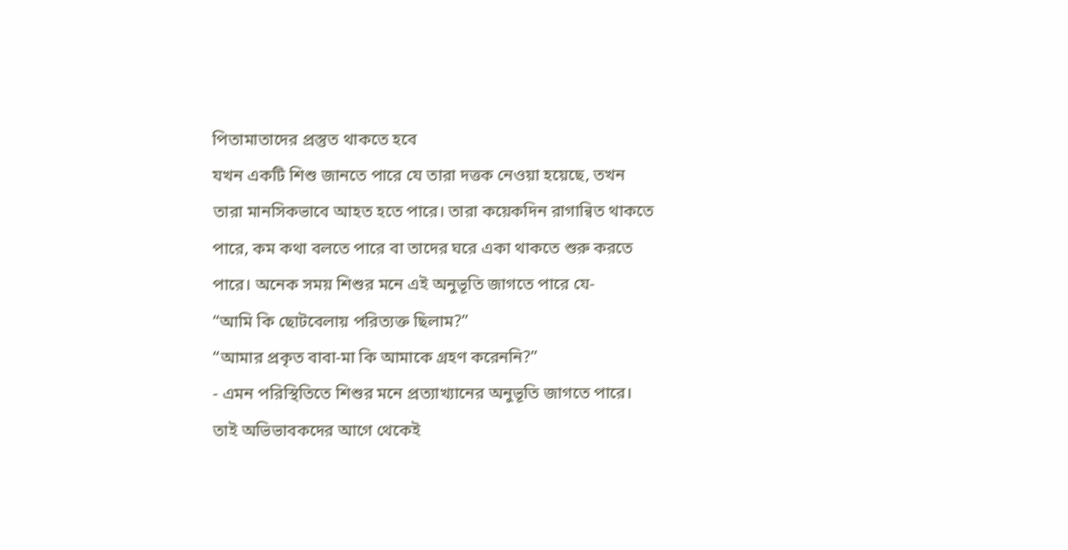পিতামাতাদের প্রস্তুত থাকতে হবে
যখন একটি শিশু জানতে পারে যে তারা দত্তক নেওয়া হয়েছে, তখন তারা মানসিকভাবে আহত হতে পারে। তারা কয়েকদিন রাগান্বিত থাকতে পারে, কম কথা বলতে পারে বা তাদের ঘরে একা থাকতে শুরু করতে পারে। অনেক সময় শিশুর মনে এই অনুভূতি জাগতে পারে যে-
“আমি কি ছোটবেলায় পরিত্যক্ত ছিলাম?”
“আমার প্রকৃত বাবা-মা কি আমাকে গ্রহণ করেননি?”
- এমন পরিস্থিতিতে শিশুর মনে প্রত্যাখ্যানের অনুভূতি জাগতে পারে। তাই অভিভাবকদের আগে থেকেই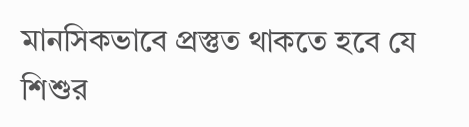মানসিকভাবে প্রস্তুত থাকতে হবে যে শিশুর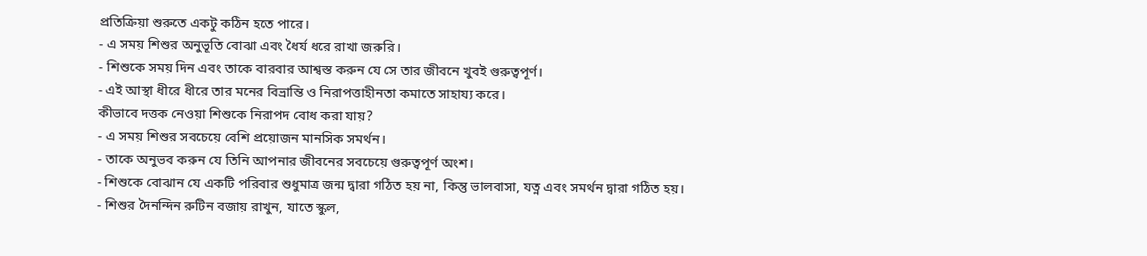প্রতিক্রিয়া শুরুতে একটু কঠিন হতে পারে।
- এ সময় শিশুর অনুভূতি বোঝা এবং ধৈর্য ধরে রাখা জরুরি।
- শিশুকে সময় দিন এবং তাকে বারবার আশ্বস্ত করুন যে সে তার জীবনে খুবই গুরুত্বপূর্ণ।
- এই আস্থা ধীরে ধীরে তার মনের বিভ্রান্তি ও নিরাপত্তাহীনতা কমাতে সাহায্য করে।
কীভাবে দত্তক নেওয়া শিশুকে নিরাপদ বোধ করা যায়?
- এ সময় শিশুর সবচেয়ে বেশি প্রয়োজন মানসিক সমর্থন।
- তাকে অনুভব করুন যে তিনি আপনার জীবনের সবচেয়ে গুরুত্বপূর্ণ অংশ।
- শিশুকে বোঝান যে একটি পরিবার শুধুমাত্র জন্ম দ্বারা গঠিত হয় না, কিন্তু ভালবাসা, যত্ন এবং সমর্থন দ্বারা গঠিত হয়।
- শিশুর দৈনন্দিন রুটিন বজায় রাখুন, যাতে স্কুল,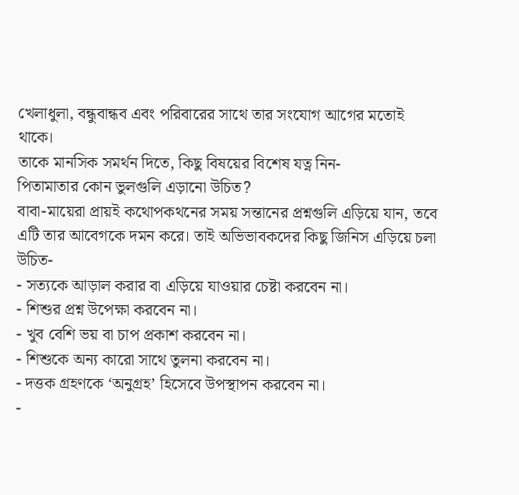খেলাধুলা, বন্ধুবান্ধব এবং পরিবারের সাথে তার সংযোগ আগের মতোই থাকে।
তাকে মানসিক সমর্থন দিতে, কিছু বিষয়ের বিশেষ যত্ন নিন-
পিতামাতার কোন ভুলগুলি এড়ানো উচিত?
বাবা-মায়েরা প্রায়ই কথোপকথনের সময় সন্তানের প্রশ্নগুলি এড়িয়ে যান, তবে এটি তার আবেগকে দমন করে। তাই অভিভাবকদের কিছু জিনিস এড়িয়ে চলা উচিত-
- সত্যকে আড়াল করার বা এড়িয়ে যাওয়ার চেষ্টা করবেন না।
- শিশুর প্রশ্ন উপেক্ষা করবেন না।
- খুব বেশি ভয় বা চাপ প্রকাশ করবেন না।
- শিশুকে অন্য কারো সাথে তুলনা করবেন না।
- দত্তক গ্রহণকে ‘অনুগ্রহ’ হিসেবে উপস্থাপন করবেন না।
-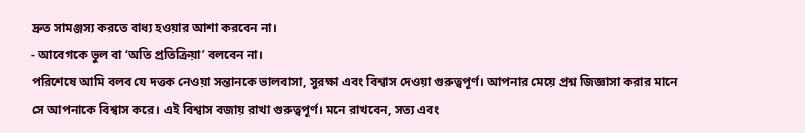দ্রুত সামঞ্জস্য করতে বাধ্য হওয়ার আশা করবেন না।
- আবেগকে ভুল বা ‘অতি প্রতিক্রিয়া’ বলবেন না।
পরিশেষে আমি বলব যে দত্তক নেওয়া সন্তানকে ভালবাসা, সুরক্ষা এবং বিশ্বাস দেওয়া গুরুত্বপূর্ণ। আপনার মেয়ে প্রশ্ন জিজ্ঞাসা করার মানে সে আপনাকে বিশ্বাস করে। এই বিশ্বাস বজায় রাখা গুরুত্বপূর্ণ। মনে রাখবেন, সত্য এবং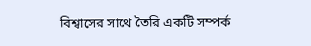বিশ্বাসের সাথে তৈরি একটি সম্পর্ক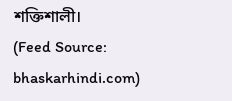শক্তিশালী।
(Feed Source: bhaskarhindi.com)